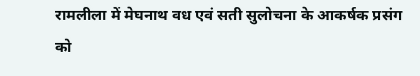रामलीला में मेघनाथ वध एवं सती सुलोचना के आकर्षक प्रसंग को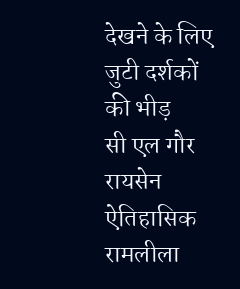देखने के लिए जुटी दर्शकों की भीड़
सी एल गौर रायसेन
ऐतिहासिक रामलीला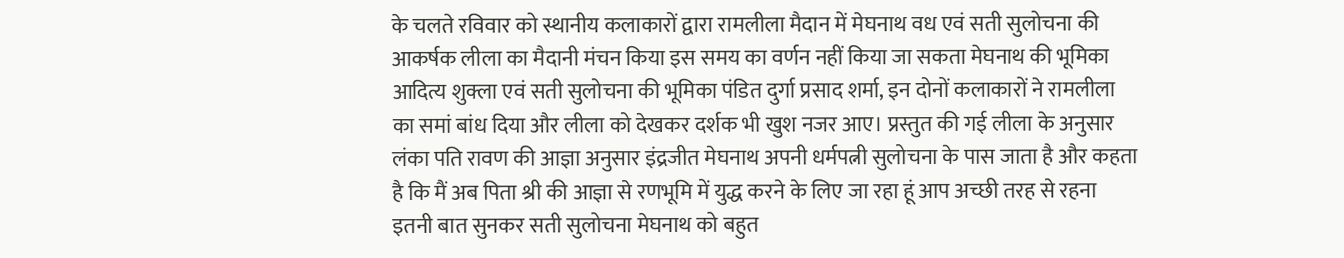के चलते रविवार को स्थानीय कलाकारों द्वारा रामलीला मैदान में मेघनाथ वध एवं सती सुलोचना की आकर्षक लीला का मैदानी मंचन किया इस समय का वर्णन नहीं किया जा सकता मेघनाथ की भूमिका आदित्य शुक्ला एवं सती सुलोचना की भूमिका पंडित दुर्गा प्रसाद शर्मा, इन दोनों कलाकारों ने रामलीला का समां बांध दिया और लीला को देखकर दर्शक भी खुश नजर आए। प्रस्तुत की गई लीला के अनुसार लंका पति रावण की आज्ञा अनुसार इंद्रजीत मेघनाथ अपनी धर्मपत्नी सुलोचना के पास जाता है और कहता है कि मैं अब पिता श्री की आज्ञा से रणभूमि में युद्ध करने के लिए जा रहा हूं आप अच्छी तरह से रहना इतनी बात सुनकर सती सुलोचना मेघनाथ को बहुत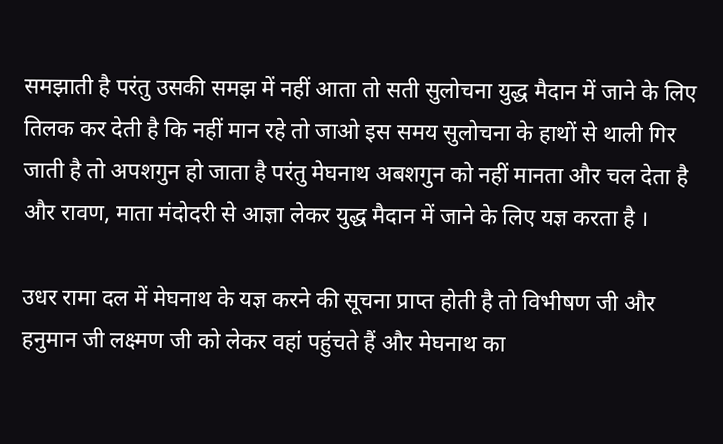समझाती है परंतु उसकी समझ में नहीं आता तो सती सुलोचना युद्ध मैदान में जाने के लिए तिलक कर देती है कि नहीं मान रहे तो जाओ इस समय सुलोचना के हाथों से थाली गिर जाती है तो अपशगुन हो जाता है परंतु मेघनाथ अबशगुन को नहीं मानता और चल देता है और रावण, माता मंदोदरी से आज्ञा लेकर युद्ध मैदान में जाने के लिए यज्ञ करता है ।

उधर रामा दल में मेघनाथ के यज्ञ करने की सूचना प्राप्त होती है तो विभीषण जी और हनुमान जी लक्ष्मण जी को लेकर वहां पहुंचते हैं और मेघनाथ का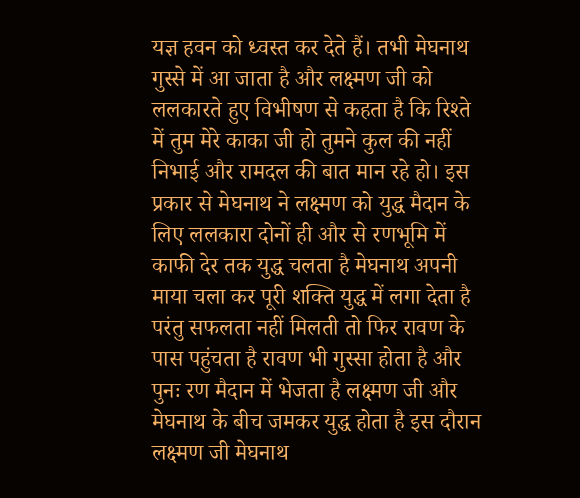यज्ञ हवन को ध्वस्त कर देते हैं। तभी मेघनाथ गुस्से में आ जाता है और लक्ष्मण जी को ललकारते हुए विभीषण से कहता है कि रिश्ते में तुम मेरे काका जी हो तुमने कुल की नहीं निभाई और रामदल की बात मान रहे हो। इस प्रकार से मेघनाथ ने लक्ष्मण को युद्ध मैदान के लिए ललकारा दोनों ही और से रणभूमि में काफी देर तक युद्ध चलता है मेघनाथ अपनी माया चला कर पूरी शक्ति युद्ध में लगा देता है परंतु सफलता नहीं मिलती तो फिर रावण के पास पहुंचता है रावण भी गुस्सा होता है और पुनः रण मैदान में भेजता है लक्ष्मण जी और मेघनाथ के बीच जमकर युद्ध होता है इस दौरान लक्ष्मण जी मेघनाथ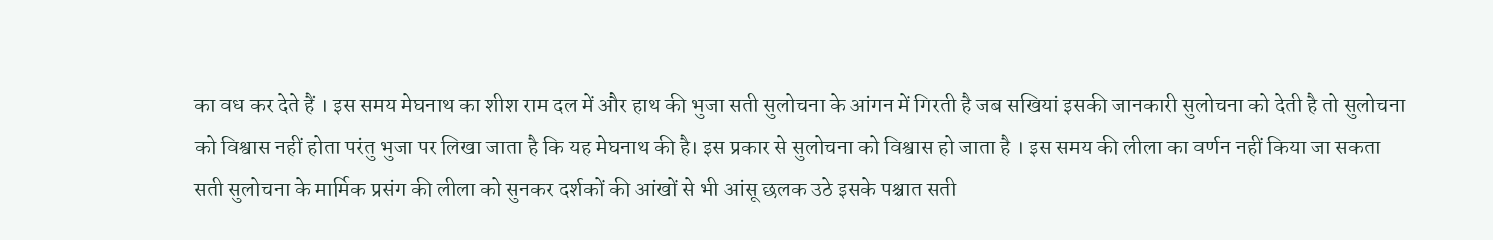का वध कर देते हैं । इस समय मेघनाथ का शीश राम दल में और हाथ की भुजा सती सुलोचना के आंगन में गिरती है जब सखियां इसकी जानकारी सुलोचना को देती है तो सुलोचना को विश्वास नहीं होता परंतु भुजा पर लिखा जाता है कि यह मेघनाथ की है। इस प्रकार से सुलोचना को विश्वास हो जाता है । इस समय की लीला का वर्णन नहीं किया जा सकता सती सुलोचना के मार्मिक प्रसंग की लीला को सुनकर दर्शकों की आंखों से भी आंसू छलक उठे इसके पश्चात सती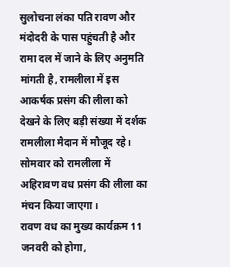सुलोचना लंका पति रावण और मंदोदरी के पास पहुंचती है और रामा दल में जाने के लिए अनुमति मांगती है, रामलीला में इस आकर्षक प्रसंग की लीला को देखने के लिए बड़ी संख्या में दर्शक रामलीला मैदान में मौजूद रहे। सोमवार को रामलीला में अहिरावण वध प्रसंग की लीला का मंचन किया जाएगा।
रावण वध का मुख्य कार्यक्रम 11 जनवरी को होगा,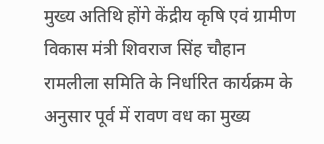मुख्य अतिथि होंगे केंद्रीय कृषि एवं ग्रामीण विकास मंत्री शिवराज सिंह चौहान
रामलीला समिति के निर्धारित कार्यक्रम के अनुसार पूर्व में रावण वध का मुख्य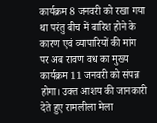कार्यक्रम 8 जनवरी को रखा गया था परंतु बीच में बारिश होने के कारण एवं व्यापारियों की मांग पर अब रावण वध का मुख्य कार्यक्रम 11 जनवरी को संपन्न होगा। उक्त आशय की जानकारी देते हुए रामलीला मेला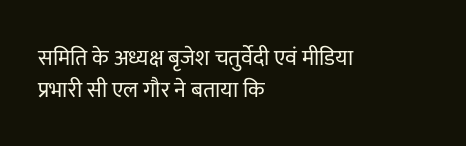समिति के अध्यक्ष बृजेश चतुर्वेदी एवं मीडिया प्रभारी सी एल गौर ने बताया कि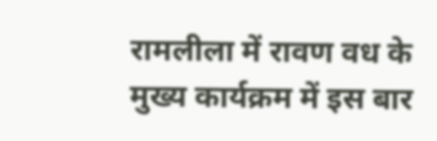रामलीला में रावण वध के मुख्य कार्यक्रम में इस बार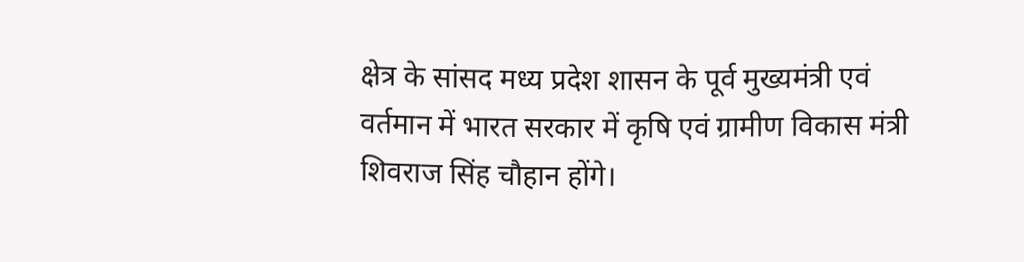क्षेत्र के सांसद मध्य प्रदेश शासन के पूर्व मुख्यमंत्री एवं वर्तमान में भारत सरकार में कृषि एवं ग्रामीण विकास मंत्री शिवराज सिंह चौहान होंगे।